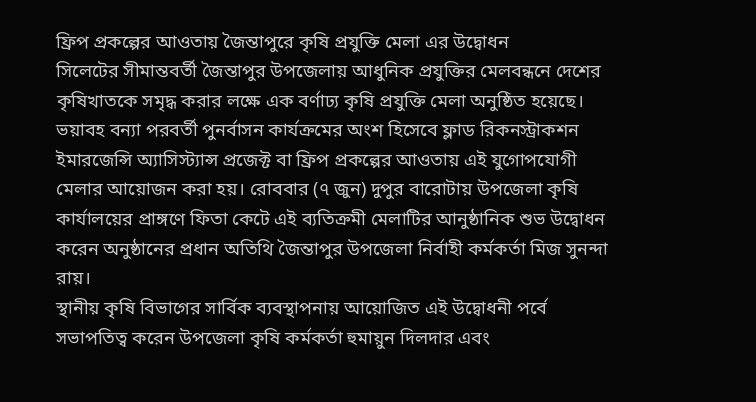ফ্রিপ প্রকল্পের আওতায় জৈন্তাপুরে কৃষি প্রযুক্তি মেলা এর উদ্বোধন
সিলেটের সীমান্তবর্তী জৈন্তাপুর উপজেলায় আধুনিক প্রযুক্তির মেলবন্ধনে দেশের কৃষিখাতকে সমৃদ্ধ করার লক্ষে এক বর্ণাঢ্য কৃষি প্রযুক্তি মেলা অনুষ্ঠিত হয়েছে।
ভয়াবহ বন্যা পরবর্তী পুনর্বাসন কার্যক্রমের অংশ হিসেবে ফ্লাড রিকনস্ট্রাকশন ইমারজেন্সি অ্যাসিস্ট্যান্স প্রজেক্ট বা ফ্রিপ প্রকল্পের আওতায় এই যুগোপযোগী মেলার আয়োজন করা হয়। রোববার (৭ জুন) দুপুর বারোটায় উপজেলা কৃষি কার্যালয়ের প্রাঙ্গণে ফিতা কেটে এই ব্যতিক্রমী মেলাটির আনুষ্ঠানিক শুভ উদ্বোধন করেন অনুষ্ঠানের প্রধান অতিথি জৈন্তাপুর উপজেলা নির্বাহী কর্মকর্তা মিজ সুনন্দা রায়।
স্থানীয় কৃষি বিভাগের সার্বিক ব্যবস্থাপনায় আয়োজিত এই উদ্বোধনী পর্বে সভাপতিত্ব করেন উপজেলা কৃষি কর্মকর্তা হুমায়ুন দিলদার এবং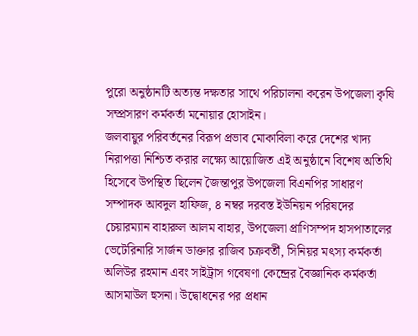পুরো অনুষ্ঠানটি অত্যন্ত দক্ষতার সাথে পরিচালনা করেন উপজেলা কৃষি সম্প্রসারণ কর্মকর্তা মনোয়ার হোসাইন।
জলবায়ুর পরিবর্তনের বিরূপ প্রভাব মোকাবিলা করে দেশের খাদ্য নিরাপত্তা নিশ্চিত করার লক্ষ্যে আয়োজিত এই অনুষ্ঠানে বিশেষ অতিথি হিসেবে উপস্থিত ছিলেন জৈন্তাপুর উপজেলা বিএনপির সাধারণ সম্পাদক আবদুল হাফিজ, ৪ নম্বর দরবস্ত ইউনিয়ন পরিষদের চেয়ারম্যান বাহারুল আলম বাহার, উপজেলা প্রাণিসম্পদ হাসপাতালের ভেটেরিনারি সার্জন ডাক্তার রাজিব চক্রবর্তী, সিনিয়র মৎস্য কর্মকর্তা অলিউর রহমান এবং সাইট্রাস গবেষণা কেন্দ্রের বৈজ্ঞানিক কর্মকর্তা আসমাউল হুসনা। উদ্বোধনের পর প্রধান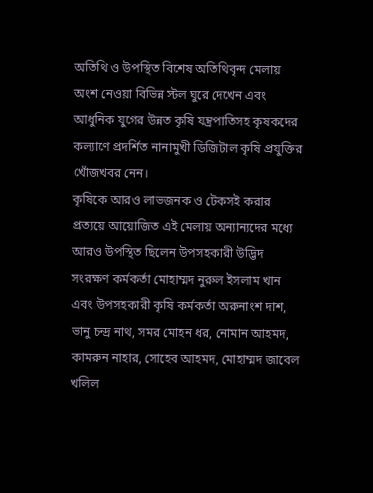অতিথি ও উপস্থিত বিশেষ অতিথিবৃন্দ মেলায় অংশ নেওয়া বিভিন্ন স্টল ঘুরে দেখেন এবং আধুনিক যুগের উন্নত কৃষি যন্ত্রপাতিসহ কৃষকদের কল্যাণে প্রদর্শিত নানামুখী ডিজিটাল কৃষি প্রযুক্তির খোঁজখবর নেন।
কৃষিকে আরও লাভজনক ও টেকসই করার প্রত্যয়ে আয়োজিত এই মেলায় অন্যান্যদের মধ্যে আরও উপস্থিত ছিলেন উপসহকারী উদ্ভিদ সংরক্ষণ কর্মকর্তা মোহাম্মদ নুরুল ইসলাম খান এবং উপসহকারী কৃষি কর্মকর্তা অরুনাংশ দাশ, ভানু চন্দ্র নাথ, সমর মোহন ধর, নোমান আহমদ, কামরুন নাহার, সোহেব আহমদ, মোহাম্মদ জাবেল খলিল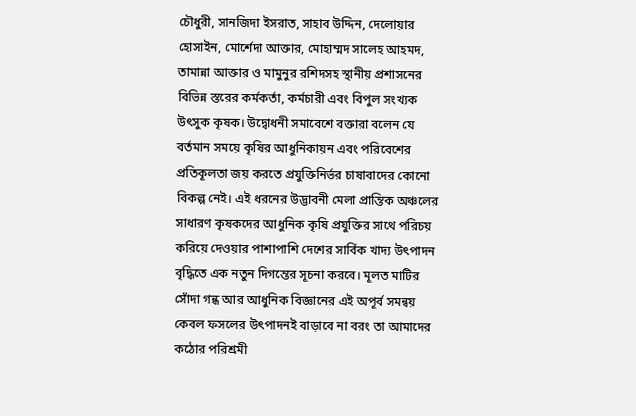চৌধুরী, সানজিদা ইসরাত, সাহাব উদ্দিন, দেলোয়ার হোসাইন, মোর্শেদা আক্তার, মোহাম্মদ সালেহ আহমদ, তামান্না আক্তার ও মামুনুর রশিদসহ স্থানীয় প্রশাসনের বিভিন্ন স্তরের কর্মকর্তা, কর্মচারী এবং বিপুল সংখ্যক উৎসুক কৃষক। উদ্বোধনী সমাবেশে বক্তারা বলেন যে বর্তমান সময়ে কৃষির আধুনিকায়ন এবং পরিবেশের প্রতিকূলতা জয় করতে প্রযুক্তিনির্ভর চাষাবাদের কোনো বিকল্প নেই। এই ধরনের উদ্ভাবনী মেলা প্রান্তিক অঞ্চলের সাধারণ কৃষকদের আধুনিক কৃষি প্রযুক্তির সাথে পরিচয় করিয়ে দেওয়ার পাশাপাশি দেশের সার্বিক খাদ্য উৎপাদন বৃদ্ধিতে এক নতুন দিগন্তের সূচনা করবে। মূলত মাটির সোঁদা গন্ধ আর আধুনিক বিজ্ঞানের এই অপূর্ব সমন্বয় কেবল ফসলের উৎপাদনই বাড়াবে না বরং তা আমাদের কঠোর পরিশ্রমী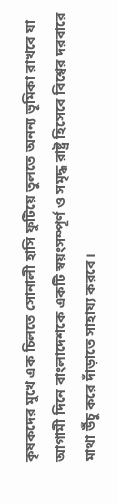কৃষকদের মুখে এক চিলতে সোনালী হাসি ফুটিয়ে তুলতে অনন্য ভূমিকা রাখবে যা আগামী দিনে বাংলাদেশকে একটি স্বয়ংসম্পূর্ণ ও সমৃদ্ধ রাষ্ট্র হিসেবে বিশ্বের দরবারে মাথা উঁচু করে দাঁড়াতে সাহায্য করবে।